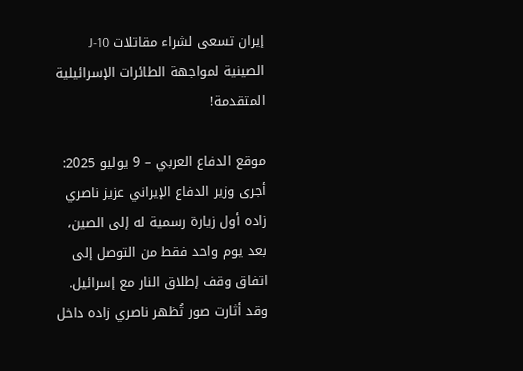إيران تسعى لشراء مقاتلات J-10 الصينية لمواجهة الطائرات الإسرائيلية المتقدمة!

موقع الدفاع العربي – 9 يوليو 2025: أجرى وزير الدفاع الإيراني عزيز ناصري زاده أول زيارة رسمية له إلى الصين، بعد يوم واحد فقط من التوصل إلى اتفاق وقف إطلاق النار مع إسرائيل. وقد أثارت صور تُظهر ناصري زاده داخل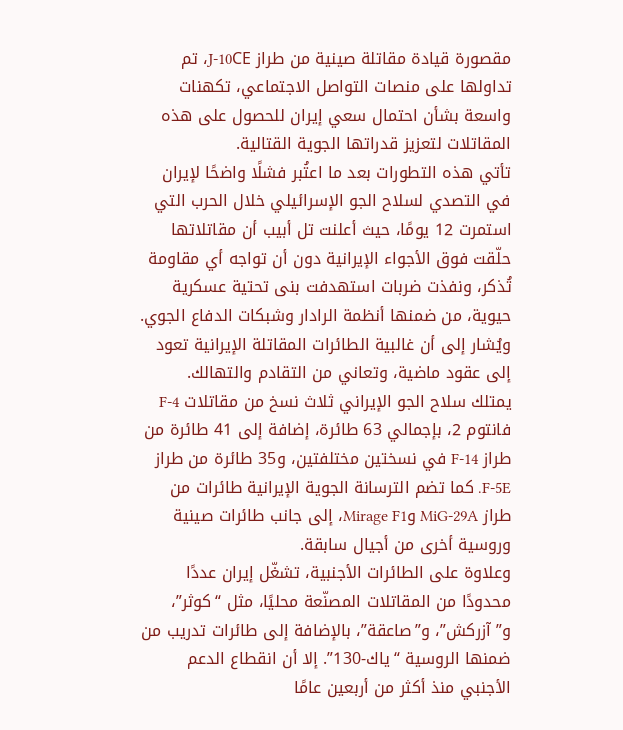مقصورة قيادة مقاتلة صينية من طراز J-10CE، تم تداولها على منصات التواصل الاجتماعي، تكهنات واسعة بشأن احتمال سعي إيران للحصول على هذه المقاتلات لتعزيز قدراتها الجوية القتالية.
تأتي هذه التطورات بعد ما اعتُبر فشلًا واضحًا لإيران في التصدي لسلاح الجو الإسرائيلي خلال الحرب التي استمرت 12 يومًا، حيث أعلنت تل أبيب أن مقاتلاتها حلّقت فوق الأجواء الإيرانية دون أن تواجه أي مقاومة تُذكر، ونفذت ضربات استهدفت بنى تحتية عسكرية حيوية، من ضمنها أنظمة الرادار وشبكات الدفاع الجوي. ويُشار إلى أن غالبية الطائرات المقاتلة الإيرانية تعود إلى عقود ماضية، وتعاني من التقادم والتهالك.
يمتلك سلاح الجو الإيراني ثلاث نسخ من مقاتلات F-4 فانتوم 2، بإجمالي 63 طائرة، إضافة إلى 41 طائرة من طراز F-14 في نسختين مختلفتين، و35 طائرة من طراز F-5E. كما تضم الترسانة الجوية الإيرانية طائرات من طراز MiG-29A وMirage F1، إلى جانب طائرات صينية وروسية أخرى من أجيال سابقة.
وعلاوة على الطائرات الأجنبية، تشغّل إيران عددًا محدودًا من المقاتلات المصنّعة محليًا، مثل “كوثر”، و”آزركش”، و”صاعقة”، بالإضافة إلى طائرات تدريب من ضمنها الروسية “ياك-130”. إلا أن انقطاع الدعم الأجنبي منذ أكثر من أربعين عامًا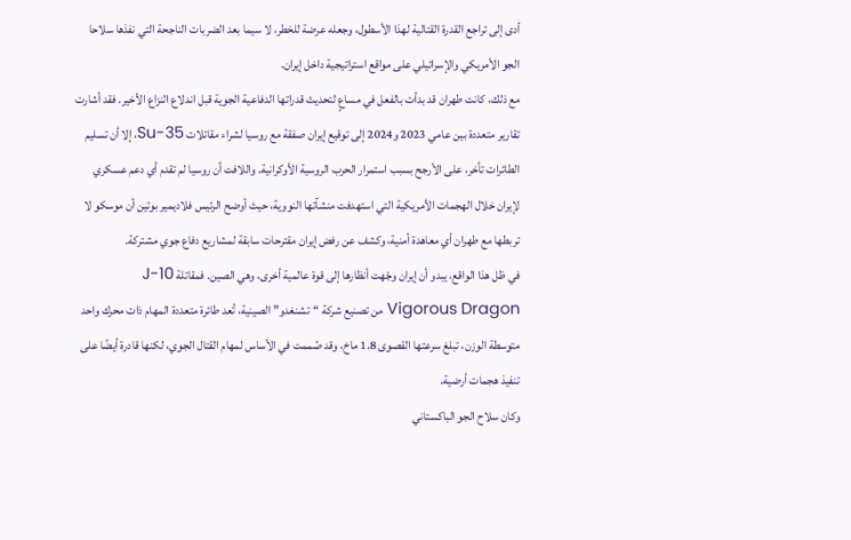أدى إلى تراجع القدرة القتالية لهذا الأسطول، وجعله عرضة للخطر، لا سيما بعد الضربات الناجحة التي نفذها سلاحا الجو الأمريكي والإسرائيلي على مواقع استراتيجية داخل إيران.
مع ذلك، كانت طهران قد بدأت بالفعل في مساعٍ لتحديث قدراتها الدفاعية الجوية قبل اندلاع النزاع الأخير. فقد أشارت تقارير متعددة بين عامي 2023 و2024 إلى توقيع إيران صفقة مع روسيا لشراء مقاتلات Su-35، إلا أن تسليم الطائرات تأخر، على الأرجح بسبب استمرار الحرب الروسية الأوكرانية. واللافت أن روسيا لم تقدم أي دعم عسكري لإيران خلال الهجمات الأمريكية التي استهدفت منشآتها النووية، حيث أوضح الرئيس فلاديمير بوتين أن موسكو لا تربطها مع طهران أي معاهدة أمنية، وكشف عن رفض إيران مقترحات سابقة لمشاريع دفاع جوي مشتركة.
في ظل هذا الواقع، يبدو أن إيران وجّهت أنظارها إلى قوة عالمية أخرى، وهي الصين. فمقاتلة J-10 Vigorous Dragon من تصنيع شركة “تشنغدو” الصينية، تُعد طائرة متعددة المهام ذات محرك واحد متوسطة الوزن، تبلغ سرعتها القصوى 1.8 ماخ، وقد صُممت في الأساس لمهام القتال الجوي، لكنها قادرة أيضًا على تنفيذ هجمات أرضية.
وكان سلاح الجو الباكستاني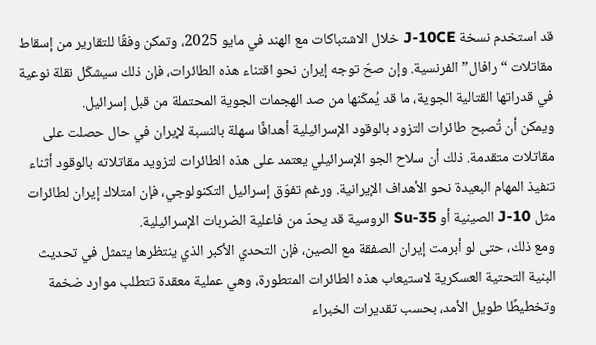قد استخدم نسخة J-10CE خلال الاشتباكات مع الهند في مايو 2025، وتمكن وفقًا للتقارير من إسقاط مقاتلات “رافال” الفرنسية. وإن صحّ توجه إيران نحو اقتناء هذه الطائرات، فإن ذلك سيشكّل نقلة نوعية في قدراتها القتالية الجوية، ما قد يُمكّنها من صد الهجمات الجوية المحتملة من قبل إسرائيل.
ويمكن أن تُصبح طائرات التزود بالوقود الإسرائيلية أهدافًا سهلة بالنسبة لإيران في حال حصلت على مقاتلات متقدمة. ذلك أن سلاح الجو الإسرائيلي يعتمد على هذه الطائرات لتزويد مقاتلاته بالوقود أثناء تنفيذ المهام البعيدة نحو الأهداف الإيرانية. ورغم تفوّق إسرائيل التكنولوجي، فإن امتلاك إيران لطائرات مثل J-10 الصينية أو Su-35 الروسية قد يحدّ من فاعلية الضربات الإسرائيلية.
ومع ذلك، حتى لو أبرمت إيران الصفقة مع الصين، فإن التحدي الأكبر الذي ينتظرها يتمثل في تحديث البنية التحتية العسكرية لاستيعاب هذه الطائرات المتطورة، وهي عملية معقدة تتطلب موارد ضخمة وتخطيطًا طويل الأمد، بحسب تقديرات الخبراء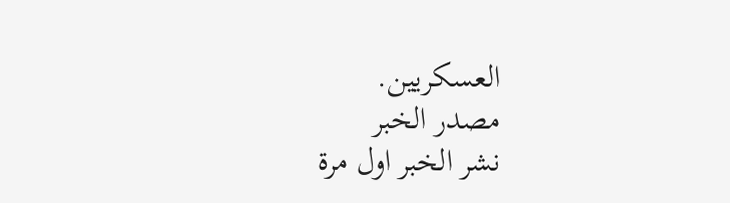العسكريين.
مصدر الخبر
نشر الخبر اول مرة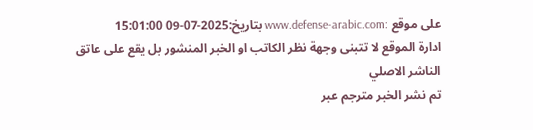على موقع :www.defense-arabic.com بتاريخ:2025-07-09 15:01:00
ادارة الموقع لا تتبنى وجهة نظر الكاتب او الخبر المنشور بل يقع على عاتق الناشر الاصلي
تم نشر الخبر مترجم عبر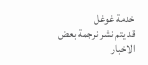خدمة غوغل
قد يتم نشر نرجمة بعض الاخبار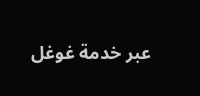عبر خدمة غوغل